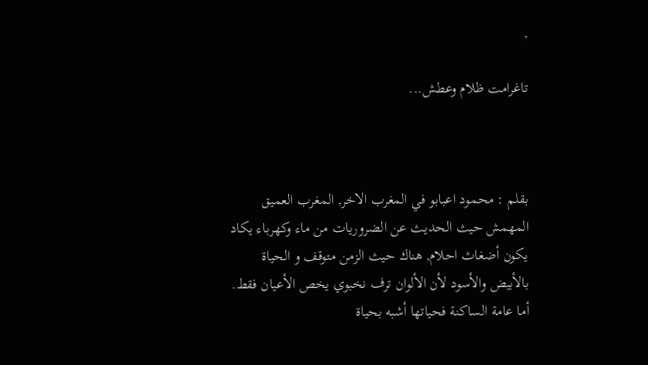,

تاغرامت ظلام وعطش...



بقلم : محمود اعبابو في المغرب الاخر, المغرب العميق المهمش حيث الحديث عن الضروريات من ماء وكهرباء يكاد يكون أضغاث احلام, هناك حيث الزمن متوقف و الحياة بالأبيض والأسود لأن الألوان ترف نخبوي يخص الأعيان فقط. أما عامة الساكنة فحياتها أشبه بحياة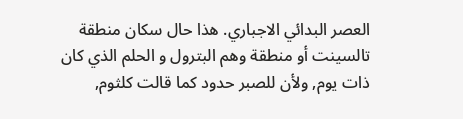العصر البدائي الاجباري. هذا حال سكان منطقة تالسينت أو منطقة وهم البترول و الحلم الذي كان ذات يوم, ولأن للصبر حدود كما قالت كلثوم,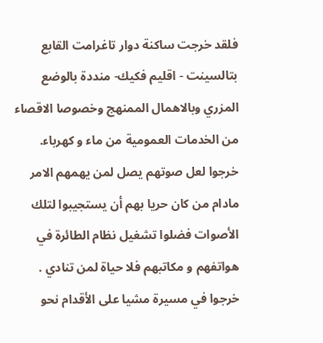فلقد خرجت ساكنة دوار تاغرامت القابع بتالسينت - اقليم فكيك- منددة بالوضع المزري وبالاهمال الممنهج وخصوصا الاقصاء من الخدمات العمومية من ماء و كهرباء. خرجوا لعل صوتهم يصل لمن يهمهم الامر مادام من كان حريا بهم أن يستجيبوا لتلك الأصوات فضلوا تشغيل نظام الطائرة في هواتفهم و مكاتبهم فلا حياة لمن تنادي . خرجوا في مسيرة مشيا على الأقدام نحو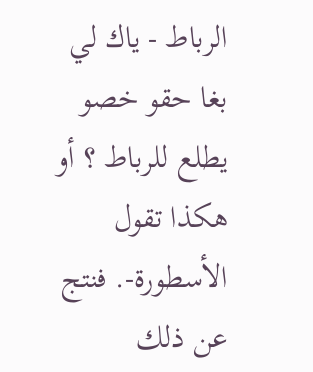الرباط - ياك لي بغا حقو خصو يطلع للرباط ؟ أو هكذا تقول الأسطورة-. فنتج عن ذلك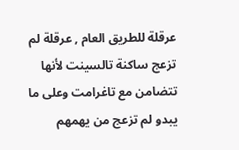عرقلة للطريق العام , عرقلة لم تزعج ساكنة تالسينت لأنها تتضامن مع تاغرامت وعلى ما يبدو لم تزعج من يهمهم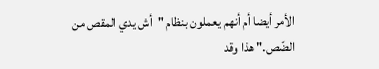الأمر أيضا أم أنهم يعملون بنظام "أش يدي المقص من الضّص." هذا وقد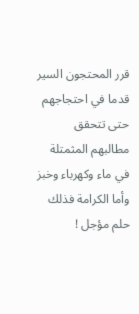قرر المحتجون السير قدما في احتجاجهم حتى تتحقق مطالبهم المثمتلة في ماء وكهرباء وخبز وأما الكرامة فذلك حلم مؤجل !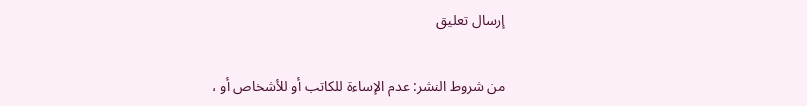إرسال تعليق


من شروط النشر: عدم الإساءة للكاتب أو للأشخاص أو ،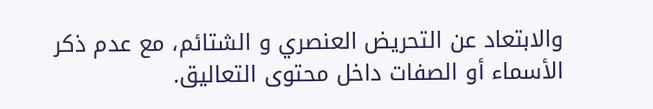والابتعاد عن التحريض العنصري و الشتائم، مع عدم ذكر الأسماء أو الصفات داخل محتوى التعاليق.